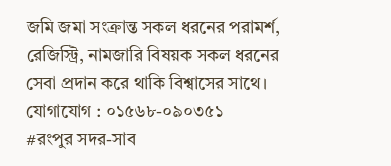জমি জমা সংক্রান্ত সকল ধরনের পরামর্শ, রেজিস্ট্রি, নামজারি বিষয়ক সকল ধরনের সেবা প্রদান করে থাকি বিশ্বাসের সাথে।
যোগাযোগ : ০১৫৬৮-০৯০৩৫১
#রংপুর সদর-সাব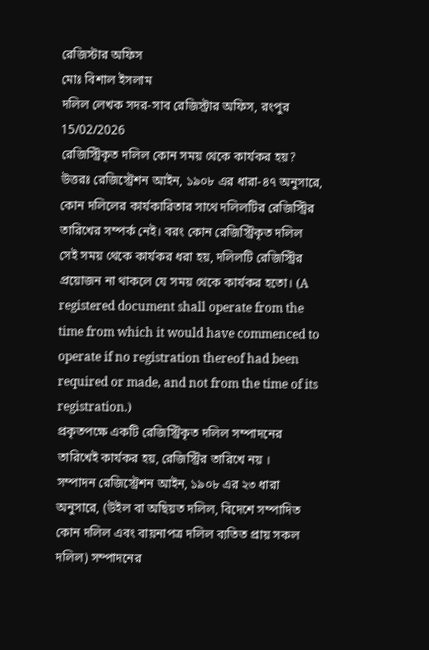রেজিস্টার অফিস
মোঃ বিশাল ইসলাম
দলিল লেখক সদর-সাব রেজিস্ট্রার অফিস, রংপুর
15/02/2026
রেজিস্ট্রিকৃত দলিল কোন সময় থেকে কার্যকর হয়?
উত্তরঃ রেজিস্ট্রেশন আইন, ১৯০৮ এর ধারা-৪৭ অনুসারে, কোন দলিলের কার্যকারিতার সাথে দলিলটির রেজিস্ট্রির তারিখের সম্পর্ক নেই। বরং কোন রেজিস্ট্রিকৃত দলিল সেই সময় থেকে কার্যকর ধরা হয়, দলিলটি রেজিস্ট্রির প্রয়োজন না থাকলে যে সময় থেকে কার্যকর হতো। (A registered document shall operate from the time from which it would have commenced to operate if no registration thereof had been required or made, and not from the time of its registration.)
প্রকৃতপক্ষে একটি রেজিস্ট্রিকৃত দলিল সম্পাদনের তারিখেই কার্যকর হয়, রেজিস্ট্রির তারিখে নয় ।
সম্পাদন রেজিস্ট্রেশন আইন, ১৯০৮ এর ২৩ ধারা অনুসারে, (উইল বা অছিয়ত দলিল, বিদেশে সম্পাদিত কোন দলিল এবং বায়নাপত্র দলিল ব্যতিত প্রায় সকল দলিল) সম্পাদনের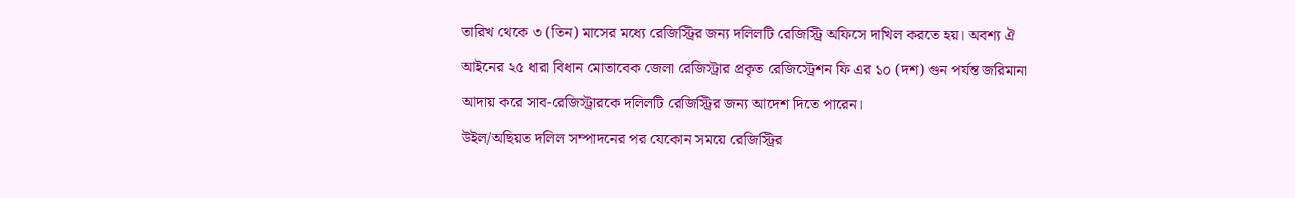তারিখ থেকে ৩ (তিন) মাসের মধ্যে রেজিস্ট্রির জন্য দলিলটি রেজিস্ট্রি অফিসে দাখিল করতে হয়। অবশ্য ঐ আইনের ২৫ ধারা বিধান মোতাবেক জেলা রেজিস্ট্রার প্রকৃত রেজিস্ট্রেশন ফি এর ১০ (দশ) গুন পর্যন্ত জরিমানা আদায় করে সাব-রেজিস্ট্রারকে দলিলটি রেজিস্ট্রির জন্য আদেশ দিতে পারেন।
উইল/অছিয়ত দলিল সম্পাদনের পর যেকোন সময়ে রেজিস্ট্রির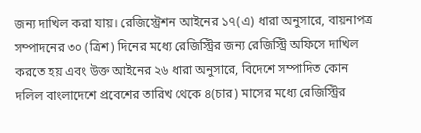জন্য দাখিল করা যায়। রেজিস্ট্রেশন আইনের ১৭(এ) ধারা অনুসারে, বায়নাপত্র সম্পাদনের ৩০ (ত্রিশ) দিনের মধ্যে রেজিস্ট্রির জন্য রেজিস্ট্রি অফিসে দাখিল করতে হয় এবং উক্ত আইনের ২৬ ধারা অনুসারে, বিদেশে সম্পাদিত কোন দলিল বাংলাদেশে প্রবেশের তারিখ থেকে ৪(চার) মাসের মধ্যে রেজিস্ট্রির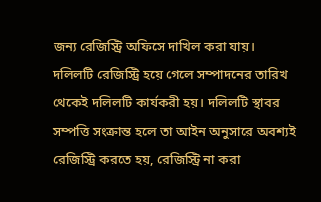জন্য রেজিস্ট্রি অফিসে দাখিল করা যায়।
দলিলটি রেজিস্ট্রি হয়ে গেলে সম্পাদনের তারিখ থেকেই দলিলটি কার্যকরী হয়। দলিলটি স্থাবর সম্পত্তি সংক্রান্ত হলে তা আইন অনুসারে অবশ্যই রেজিস্ট্রি করতে হয়, রেজিস্ট্রি না করা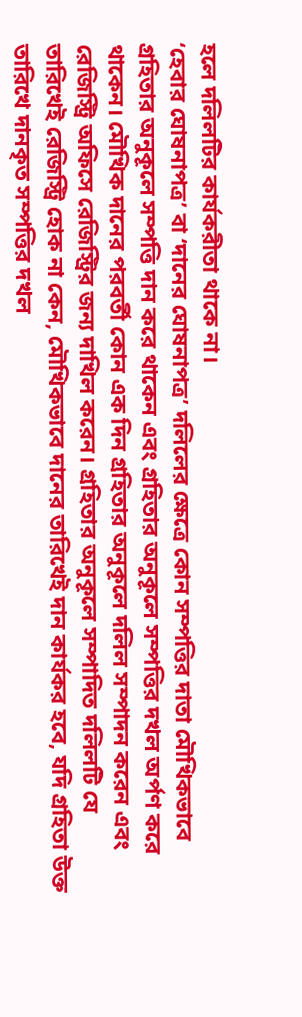হলে দলিলটির কার্যকরীতা থাকে না।
‘হেবার ঘোষনাপত্র’ বা ‘দানের ঘোষনাপত্র’ দলিলের ক্ষেত্রে কোন সম্পত্তির দাতা মৌখিকভাবে গ্রহিতার অনুকূলে সম্পত্তি দান করে থাকেন এবং গ্রহিতার অনুকূলে সম্পত্তির দখল অর্পণ করে থাকেন। মৌখিক দানের পরবর্তী কোন এক দিন গ্রহিতার অনুকূলে দলিল সম্পাদন করেন এবং রেজিস্ট্রি অফিসে রেজিস্ট্রির জন্য দাখিল করেন। গ্রহিতার অনুকূলে সম্পাদিত দলিলটি যে তারিখেই রেজিস্ট্রি হোক না কেন, মৌখিকভাবে দানের তারিখেই দান কার্যকর হবে, যদি গ্রহিতা উক্ত তারিখে দানকৃত সম্পত্তির দখল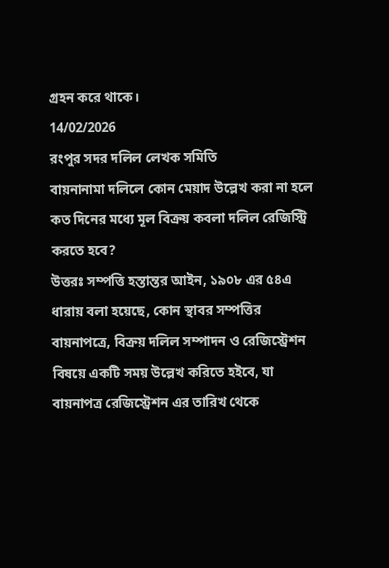গ্রহন করে থাকে।
14/02/2026
রংপুর সদর দলিল লেখক সমিতি
বায়নানামা দলিলে কোন মেয়াদ উল্লেখ করা না হলে কত দিনের মধ্যে মূল বিক্রয় কবলা দলিল রেজিস্ট্রি করতে হবে?
উত্তরঃ সম্পত্তি হস্তান্তর আইন, ১৯০৮ এর ৫৪এ ধারায় বলা হয়েছে, কোন স্থাবর সম্পত্তির বায়নাপত্রে, বিক্রয় দলিল সম্পাদন ও রেজিস্ট্রেশন বিষয়ে একটি সময় উল্লেখ করিতে হইবে, যা বায়নাপত্র রেজিস্ট্রেশন এর তারিখ থেকে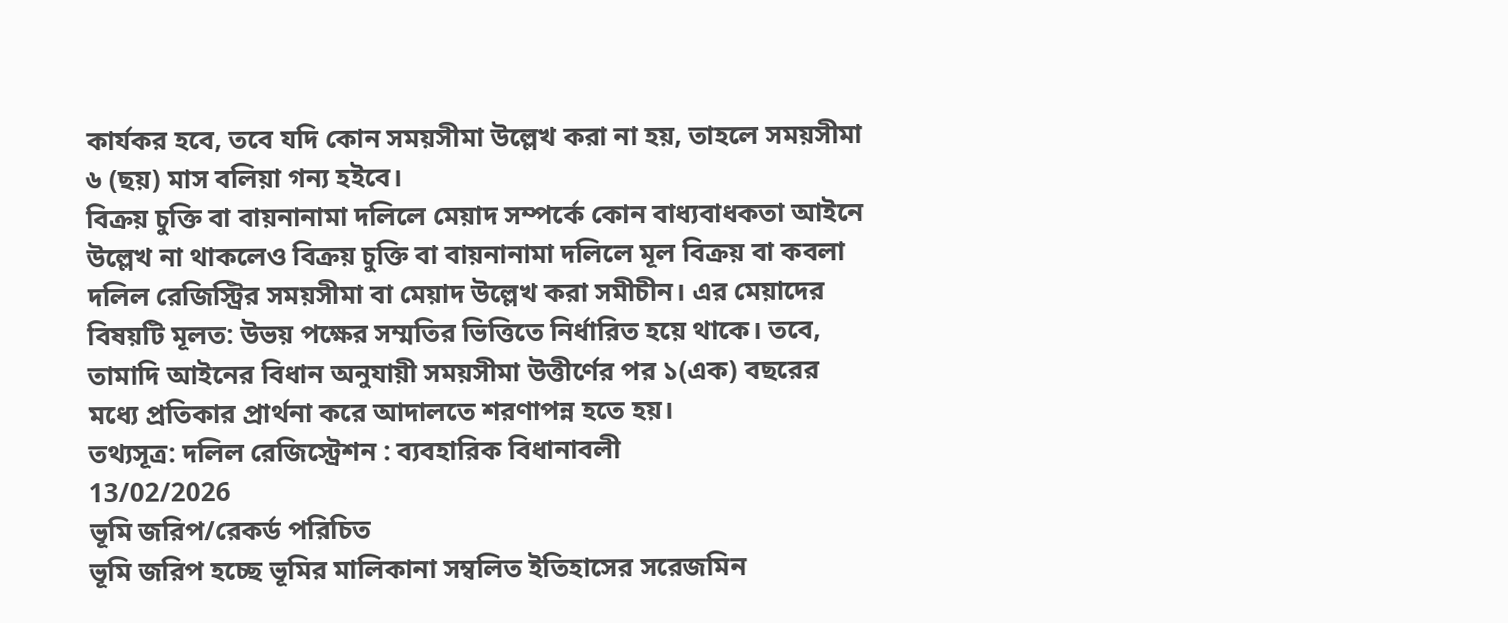কার্যকর হবে, তবে যদি কোন সময়সীমা উল্লেখ করা না হয়, তাহলে সময়সীমা ৬ (ছয়) মাস বলিয়া গন্য হইবে।
বিক্রয় চুক্তি বা বায়নানামা দলিলে মেয়াদ সম্পর্কে কোন বাধ্যবাধকতা আইনে উল্লেখ না থাকলেও বিক্রয় চুক্তি বা বায়নানামা দলিলে মূল বিক্রয় বা কবলা দলিল রেজিস্ট্রির সময়সীমা বা মেয়াদ উল্লেখ করা সমীচীন। এর মেয়াদের বিষয়টি মূলত: উভয় পক্ষের সম্মতির ভিত্তিতে নির্ধারিত হয়ে থাকে। তবে, তামাদি আইনের বিধান অনুযায়ী সময়সীমা উত্তীর্ণের পর ১(এক) বছরের মধ্যে প্রতিকার প্রার্থনা করে আদালতে শরণাপন্ন হতে হয়।
তথ্যসূত্র: দলিল রেজিস্ট্রেশন : ব্যবহারিক বিধানাবলী
13/02/2026
ভূমি জরিপ/রেকর্ড পরিচিত
ভূমি জরিপ হচ্ছে ভূমির মালিকানা সম্বলিত ইতিহাসের সরেজমিন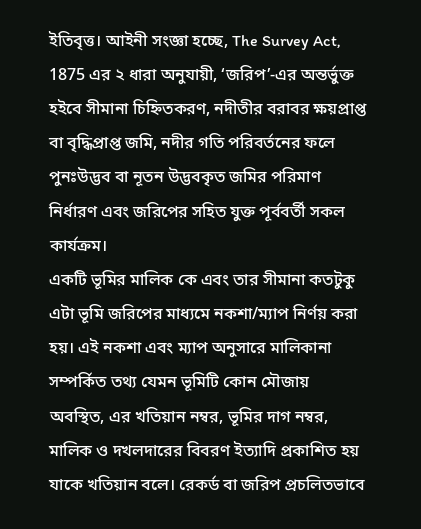ইতিবৃত্ত। আইনী সংজ্ঞা হচ্ছে, The Survey Act, 1875 এর ২ ধারা অনুযায়ী, ‘জরিপ’-এর অন্তর্ভুক্ত হইবে সীমানা চিহ্নিতকরণ, নদীতীর বরাবর ক্ষয়প্রাপ্ত বা বৃদ্ধিপ্রাপ্ত জমি, নদীর গতি পরিবর্তনের ফলে পুনঃউদ্ভব বা নূতন উদ্ভবকৃত জমির পরিমাণ নির্ধারণ এবং জরিপের সহিত যুক্ত পূর্ববর্তী সকল কার্যক্রম।
একটি ভূমির মালিক কে এবং তার সীমানা কতটুকু এটা ভূমি জরিপের মাধ্যমে নকশা/ম্যাপ নির্ণয় করা হয়। এই নকশা এবং ম্যাপ অনুসারে মালিকানা সম্পর্কিত তথ্য যেমন ভূমিটি কোন মৌজায় অবস্থিত, এর খতিয়ান নম্বর, ভূমির দাগ নম্বর, মালিক ও দখলদারের বিবরণ ইত্যাদি প্রকাশিত হয় যাকে খতিয়ান বলে। রেকর্ড বা জরিপ প্রচলিতভাবে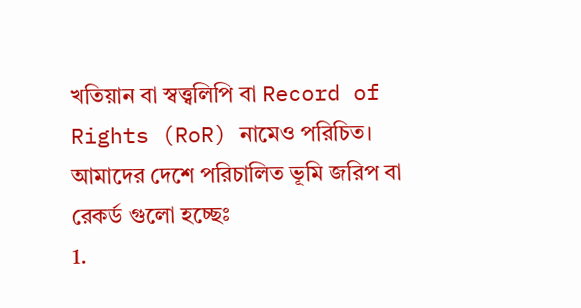খতিয়ান বা স্বত্ত্বলিপি বা Record of Rights (RoR) নামেও পরিচিত।
আমাদের দেশে পরিচালিত ভূমি জরিপ বা রেকর্ড গুলো হচ্ছেঃ
1.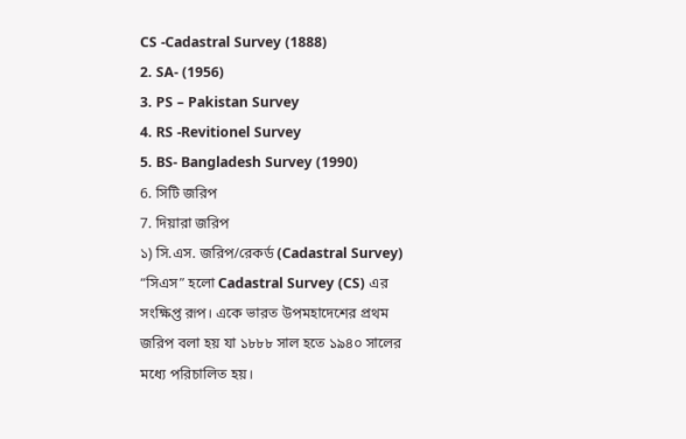CS -Cadastral Survey (1888)
2. SA- (1956)
3. PS – Pakistan Survey
4. RS -Revitionel Survey
5. BS- Bangladesh Survey (1990)
6. সিটি জরিপ
7. দিয়ারা জরিপ
১) সি.এস. জরিপ/রেকর্ড (Cadastral Survey)
“সিএস” হলো Cadastral Survey (CS) এর সংক্ষিপ্ত রূপ। একে ভারত উপমহাদেশের প্রথম জরিপ বলা হয় যা ১৮৮৮ সাল হতে ১৯৪০ সালের মধ্যে পরিচালিত হয়।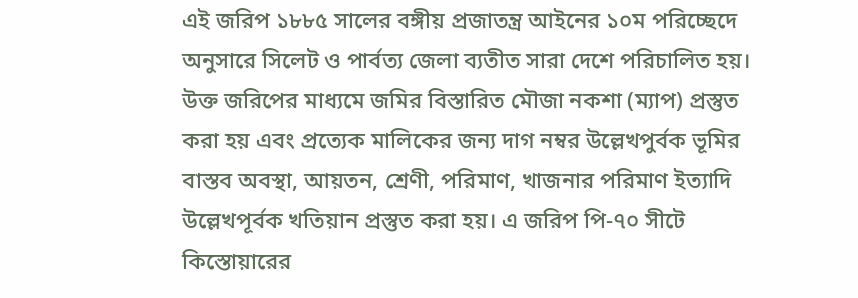এই জরিপ ১৮৮৫ সালের বঙ্গীয় প্রজাতন্ত্র আইনের ১০ম পরিচ্ছেদে অনুসারে সিলেট ও পার্বত্য জেলা ব্যতীত সারা দেশে পরিচালিত হয়। উক্ত জরিপের মাধ্যমে জমির বিস্তারিত মৌজা নকশা (ম্যাপ) প্রস্তুত করা হয় এবং প্রত্যেক মালিকের জন্য দাগ নম্বর উল্লেখপুর্বক ভূমির বাস্তব অবস্থা, আয়তন, শ্রেণী, পরিমাণ, খাজনার পরিমাণ ইত্যাদি উল্লেখপূর্বক খতিয়ান প্রস্তুত করা হয়। এ জরিপ পি-৭০ সীটে কিস্তোয়ারের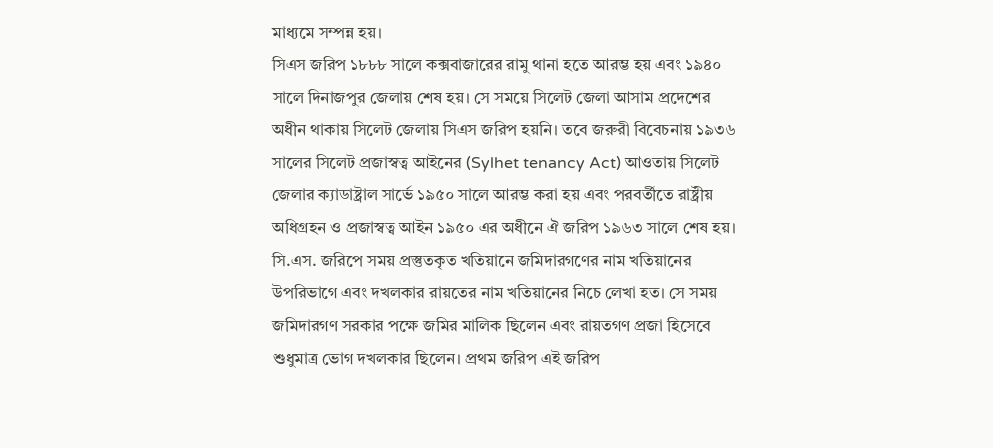মাধ্যমে সম্পন্ন হয়।
সিএস জরিপ ১৮৮৮ সালে কক্সবাজারের রামু থানা হতে আরম্ভ হয় এবং ১৯৪০ সালে দিনাজপুর জেলায় শেষ হয়। সে সময়ে সিলেট জেলা আসাম প্রদেশের অধীন থাকায় সিলেট জেলায় সিএস জরিপ হয়নি। তবে জরুরী বিবেচনায় ১৯৩৬ সালের সিলেট প্রজাস্বত্ব আইনের (Sylhet tenancy Act) আওতায় সিলেট জেলার ক্যাডাষ্ট্রাল সার্ভে ১৯৫০ সালে আরম্ভ করা হয় এবং পরবর্তীতে রাষ্ট্রীয় অধিগ্রহন ও প্রজাস্বত্ব আইন ১৯৫০ এর অধীনে ঐ জরিপ ১৯৬৩ সালে শেষ হয়।
সি.এস. জরিপে সময় প্রস্তুতকৃত খতিয়ানে জমিদারগণের নাম খতিয়ানের উপরিভাগে এবং দখলকার রায়তের নাম খতিয়ানের নিচে লেখা হত। সে সময় জমিদারগণ সরকার পক্ষে জমির মালিক ছিলেন এবং রায়তগণ প্রজা হিসেবে শুধুমাত্র ভোগ দখলকার ছিলেন। প্রথম জরিপ এই জরিপ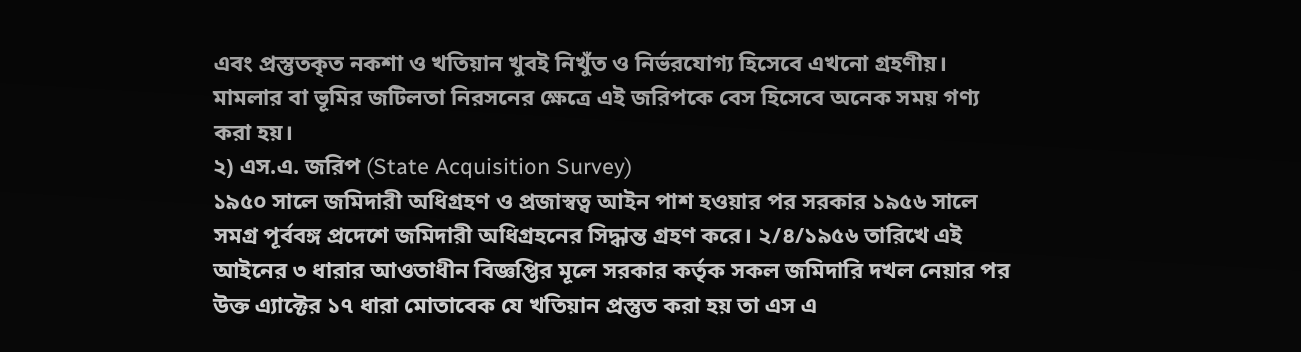এবং প্রস্তুতকৃত নকশা ও খতিয়ান খুবই নিখুঁত ও নির্ভরযোগ্য হিসেবে এখনো গ্রহণীয়। মামলার বা ভূমির জটিলতা নিরসনের ক্ষেত্রে এই জরিপকে বেস হিসেবে অনেক সময় গণ্য করা হয়।
২) এস.এ. জরিপ (State Acquisition Survey)
১৯৫০ সালে জমিদারী অধিগ্রহণ ও প্রজাস্বত্ব আইন পাশ হওয়ার পর সরকার ১৯৫৬ সালে সমগ্র পূর্ববঙ্গ প্রদেশে জমিদারী অধিগ্রহনের সিদ্ধান্ত গ্রহণ করে। ২/৪/১৯৫৬ তারিখে এই আইনের ৩ ধারার আওতাধীন বিজ্ঞপ্তির মূলে সরকার কর্তৃক সকল জমিদারি দখল নেয়ার পর উক্ত এ্যাক্টের ১৭ ধারা মোতাবেক যে খতিয়ান প্রস্তুত করা হয় তা এস এ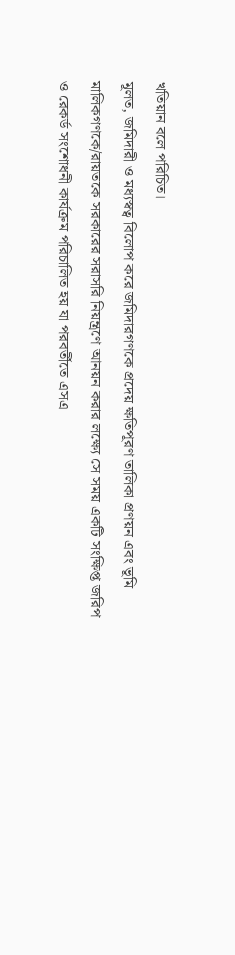খতিয়ান বলে পরিচিত।
মূলত, জমিদারী ও মধ্যস্বত্ব বিলোপ করে জমিদারগণকে প্রদেয় ক্ষতিপূরণ তালিকা প্রণয়ন এবং ভূমি মালিকগণকে/রায়তকে সরকারের সরাসরি নিয়ন্ত্রণে আনয়ন করার লক্ষ্যে সে সময় একটি সংক্ষিপ্ত জরিপ ও রেকর্ড সংশোধনী কার্যক্রম পরিচালিত হয় যা পরবর্তীতে এসএ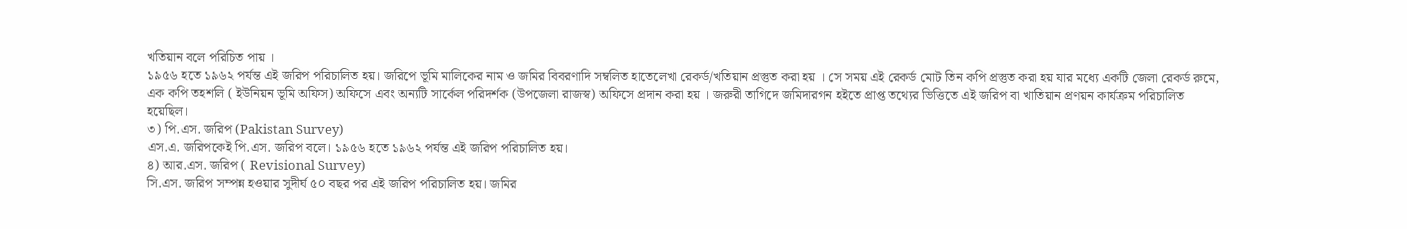খতিয়ান বলে পরিচিত পায় ।
১৯৫৬ হতে ১৯৬২ পর্যন্ত এই জরিপ পরিচালিত হয়। জরিপে ভূমি মালিকের নাম ও জমির বিবরণাদি সম্বলিত হাতেলেখা রেকর্ড/খতিয়ান প্রস্তুত করা হয় । সে সময় এই রেকর্ড মোট তিন কপি প্রস্তুত করা হয় যার মধ্যে একটি জেলা রেকর্ড রুমে, এক কপি তহশলি ( ইউনিয়ন ভূমি অফিস) অফিসে এবং অন্যটি সার্কেল পরিদর্শক (উপজেলা রাজস্ব) অফিসে প্রদান করা হয় । জরুরী তাগিদে জমিদারগন হইতে প্রাপ্ত তথ্যের ভিত্তিতে এই জরিপ বা খাতিয়ান প্রণয়ন কার্যক্রম পরিচালিত হয়েছিল।
৩) পি.এস. জরিপ (Pakistan Survey)
এস.এ. জরিপকেই পি.এস. জরিপ বলে। ১৯৫৬ হতে ১৯৬২ পর্যন্ত এই জরিপ পরিচালিত হয়।
৪) আর.এস. জরিপ ( Revisional Survey)
সি.এস. জরিপ সম্পন্ন হওয়ার সুদীর্ঘ ৫০ বছর পর এই জরিপ পরিচালিত হয়। জমির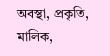অবস্থা, প্রকৃতি, মালিক,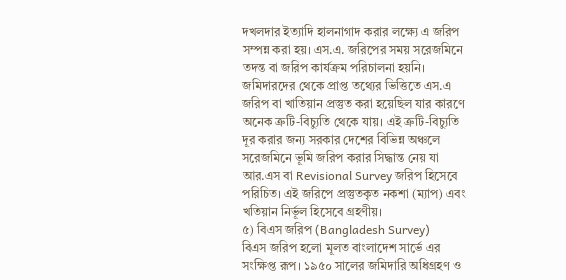দখলদার ইত্যাদি হালনাগাদ করার লক্ষ্যে এ জরিপ সম্পন্ন করা হয়। এস.এ. জরিপের সময় সরেজমিনে তদন্ত বা জরিপ কার্যক্রম পরিচালনা হয়নি। জমিদারদের থেকে প্রাপ্ত তথ্যের ভিত্তিতে এস.এ জরিপ বা খাতিয়ান প্রস্তুত করা হয়েছিল যার কারণে অনেক ত্রুটি-বিচ্যুতি থেকে যায়। এই ত্রুটি-বিচ্যুতি দূর করার জন্য সরকার দেশের বিভিন্ন অঞ্চলে সরেজমিনে ভূমি জরিপ করার সিদ্ধান্ত নেয় যা আর.এস বা Revisional Survey জরিপ হিসেবে পরিচিত। এই জরিপে প্রস্তুতকৃত নকশা (ম্যাপ) এবং খতিয়ান নির্ভূল হিসেবে গ্রহণীয়।
৫) বিএস জরিপ (Bangladesh Survey)
বিএস জরিপ হলো মূলত বাংলাদেশ সার্ভে এর সংক্ষিপ্ত রূপ। ১৯৫০ সালের জমিদারি অধিগ্রহণ ও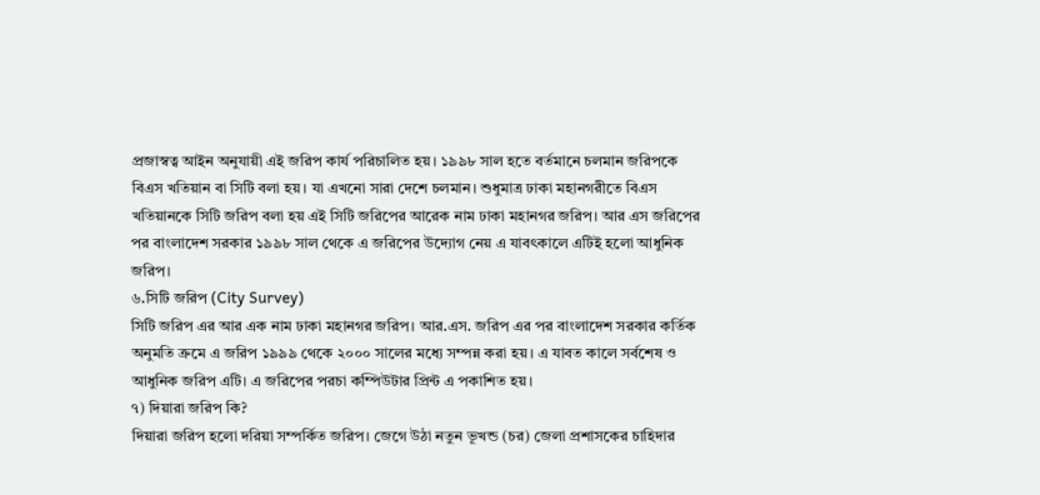প্রজাস্বত্ব আইন অনুযায়ী এই জরিপ কার্য পরিচালিত হয়। ১৯৯৮ সাল হতে বর্তমানে চলমান জরিপকে বিএস খতিয়ান বা সিটি বলা হয়। যা এখনো সারা দেশে চলমান। শুধুমাত্র ঢাকা মহানগরীতে বিএস খতিয়ানকে সিটি জরিপ বলা হয় এই সিটি জরিপের আরেক নাম ঢাকা মহানগর জরিপ। আর এস জরিপের পর বাংলাদেশ সরকার ১৯৯৮ সাল থেকে এ জরিপের উদ্যোগ নেয় এ যাবৎকালে এটিই হলো আধুনিক জরিপ।
৬.সিটি জরিপ (City Survey)
সিটি জরিপ এর আর এক নাম ঢাকা মহানগর জরিপ। আর.এস. জরিপ এর পর বাংলাদেশ সরকার কর্তিক অনুমতি ক্রমে এ জরিপ ১৯৯৯ থেকে ২০০০ সালের মধ্যে সম্পন্ন করা হয়। এ যাবত কালে সর্বশেষ ও আধুনিক জরিপ এটি। এ জরিপের পরচা কম্পিউটার প্রিন্ট এ পকাশিত হয়।
৭) দিয়ারা জরিপ কি?
দিয়ারা জরিপ হলো দরিয়া সম্পর্কিত জরিপ। জেগে উঠা নতুন ভূখন্ড (চর) জেলা প্রশাসকের চাহিদার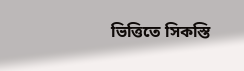ভিত্তিতে সিকস্তি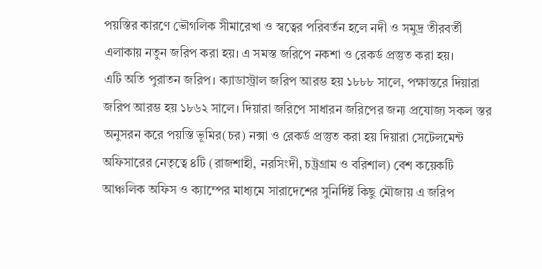পয়স্তির কারণে ভৌগলিক সীমারেখা ও স্বত্বের পরিবর্তন হলে নদী ও সমুদ্র তীরবর্তী এলাকায় নতুন জরিপ করা হয়। এ সমস্ত জরিপে নকশা ও রেকর্ড প্রস্তুত করা হয়।
এটি অতি পুরাতন জরিপ। ক্যাডাস্ট্রাল জরিপ আরম্ভ হয় ১৮৮৮ সালে, পক্ষান্তরে দিয়ারা জরিপ আরম্ভ হয় ১৮৬২ সালে। দিয়ারা জরিপে সাধারন জরিপের জন্য প্রযোজ্য সকল স্তর অনুসরন করে পয়স্তি ভূমির(চর) নক্সা ও রেকর্ড প্রস্তুত করা হয় দিয়ারা সেটেলমেন্ট অফিসারের নেতৃত্বে ৪টি (রাজশাহী, নরসিংদী, চট্রগ্রাম ও বরিশাল) বেশ কয়েকটি আঞ্চলিক অফিস ও ক্যাম্পের মাধ্যমে সারাদেশের সুনির্দির্ষ্ট কিছু মৌজায় এ জরিপ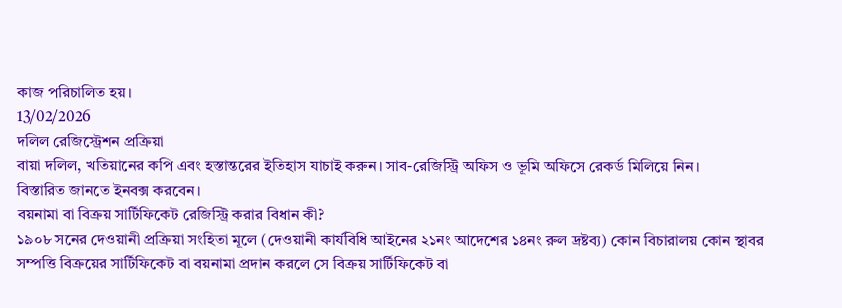কাজ পরিচালিত হয়।
13/02/2026
দলিল রেজিস্ট্রেশন প্রক্রিয়া
বায়া দলিল, খতিয়ানের কপি এবং হস্তান্তরের ইতিহাস যাচাই করুন। সাব-রেজিস্ট্রি অফিস ও ভূমি অফিসে রেকর্ড মিলিয়ে নিন।
বিস্তারিত জানতে ইনবক্স করবেন।
বয়নামা বা বিক্রয় সার্টিফিকেট রেজিস্ট্রি করার বিধান কী?
১৯০৮ সনের দেওয়ানী প্রক্রিয়া সংহিতা মূলে (দেওয়ানী কার্যবিধি আইনের ২১নং আদেশের ১৪নং রুল দ্রষ্টব্য) কোন বিচারালয় কোন স্থাবর সম্পত্তি বিক্রয়ের সার্টিফিকেট বা বয়নামা প্রদান করলে সে বিক্রয় সার্টিফিকেট বা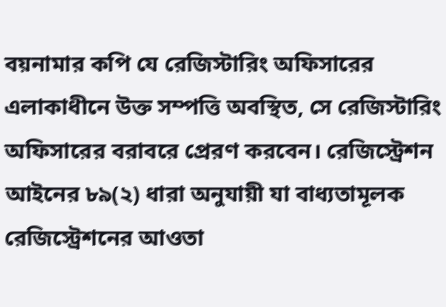বয়নামার কপি যে রেজিস্টারিং অফিসারের এলাকাধীনে উক্ত সম্পত্তি অবস্থিত, সে রেজিস্টারিং অফিসারের বরাবরে প্রেরণ করবেন। রেজিস্ট্রেশন আইনের ৮৯(২) ধারা অনুযায়ী যা বাধ্যতামূলক রেজিস্ট্রেশনের আওতা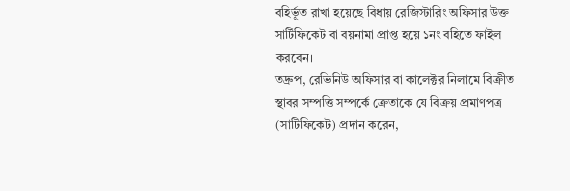বহির্ভূত রাখা হয়েছে বিধায় রেজিস্টারিং অফিসার উক্ত সার্টিফিকেট বা বয়নামা প্রাপ্ত হয়ে ১নং বহিতে ফাইল করবেন।
তদ্রুপ, রেভিনিউ অফিসার বা কালেক্টর নিলামে বিক্রীত স্থাবর সম্পত্তি সম্পর্কে ক্রেতাকে যে বিক্রয় প্রমাণপত্র (সাটিফিকেট) প্রদান করেন,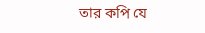তার কপি যে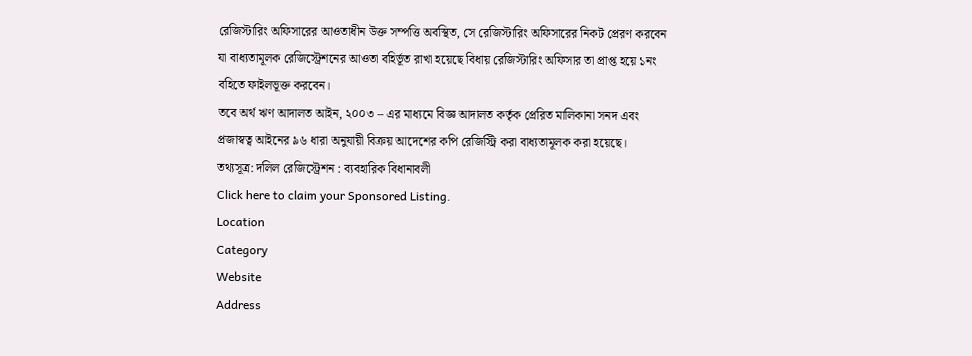রেজিস্টারিং অফিসারের আওতাধীন উক্ত সম্পত্তি অবস্থিত, সে রেজিস্টারিং অফিসারের নিকট প্রেরণ করবেন যা বাধ্যতামূলক রেজিস্ট্রেশনের আওতা বহির্ভূত রাখা হয়েছে বিধায় রেজিস্টারিং অফিসার তা প্রাপ্ত হয়ে ১নং বহিতে ফাইলভূক্ত করবেন।
তবে অর্থ ঋণ আদালত আইন, ২০০৩ – এর মাধ্যমে বিজ্ঞ আদালত কর্তৃক প্রেরিত মালিকানা সনদ এবং প্রজাস্বত্ব আইনের ৯৬ ধারা অনুযায়ী বিক্রয় আদেশের কপি রেজিস্ট্রি করা বাধ্যতামূলক করা হয়েছে।
তথ্যসূত্র: দলিল রেজিস্ট্রেশন : ব্যবহারিক বিধানাবলী
Click here to claim your Sponsored Listing.
Location
Category
Website
Address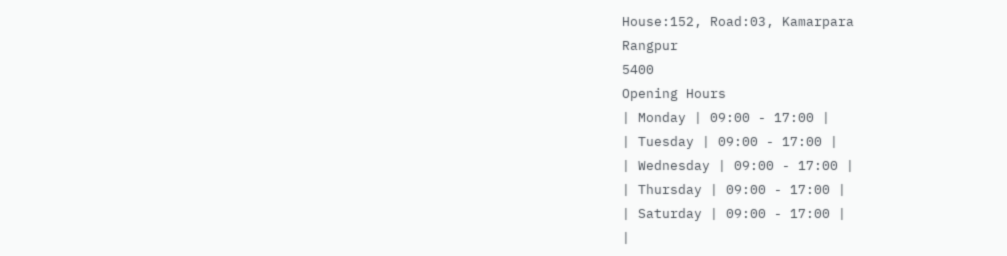House:152, Road:03, Kamarpara
Rangpur
5400
Opening Hours
| Monday | 09:00 - 17:00 |
| Tuesday | 09:00 - 17:00 |
| Wednesday | 09:00 - 17:00 |
| Thursday | 09:00 - 17:00 |
| Saturday | 09:00 - 17:00 |
|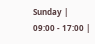Sunday | 09:00 - 17:00 |